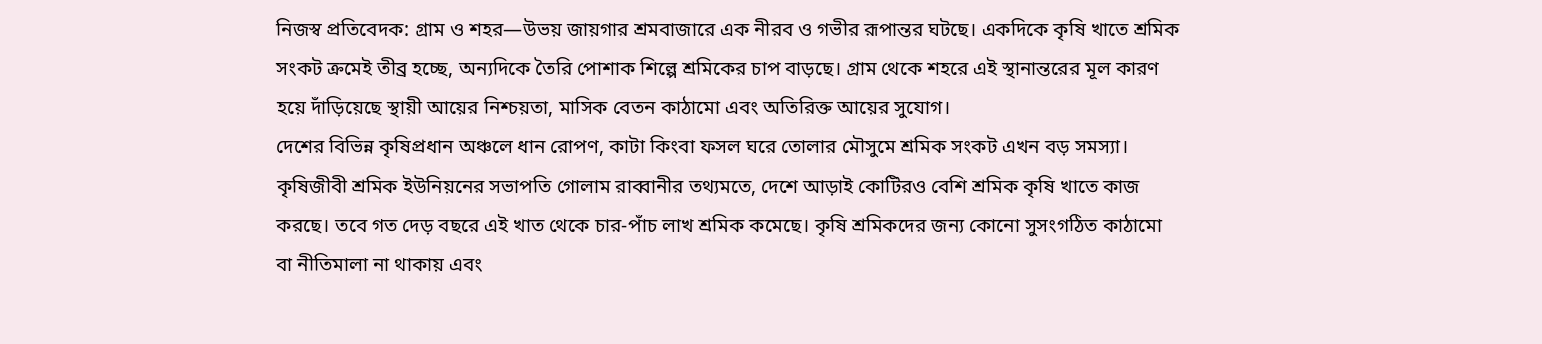নিজস্ব প্রতিবেদক: গ্রাম ও শহর—উভয় জায়গার শ্রমবাজারে এক নীরব ও গভীর রূপান্তর ঘটছে। একদিকে কৃষি খাতে শ্রমিক সংকট ক্রমেই তীব্র হচ্ছে, অন্যদিকে তৈরি পোশাক শিল্পে শ্রমিকের চাপ বাড়ছে। গ্রাম থেকে শহরে এই স্থানান্তরের মূল কারণ হয়ে দাঁড়িয়েছে স্থায়ী আয়ের নিশ্চয়তা, মাসিক বেতন কাঠামো এবং অতিরিক্ত আয়ের সুযোগ।
দেশের বিভিন্ন কৃষিপ্রধান অঞ্চলে ধান রোপণ, কাটা কিংবা ফসল ঘরে তোলার মৌসুমে শ্রমিক সংকট এখন বড় সমস্যা। কৃষিজীবী শ্রমিক ইউনিয়নের সভাপতি গোলাম রাব্বানীর তথ্যমতে, দেশে আড়াই কোটিরও বেশি শ্রমিক কৃষি খাতে কাজ করছে। তবে গত দেড় বছরে এই খাত থেকে চার-পাঁচ লাখ শ্রমিক কমেছে। কৃষি শ্রমিকদের জন্য কোনো সুসংগঠিত কাঠামো বা নীতিমালা না থাকায় এবং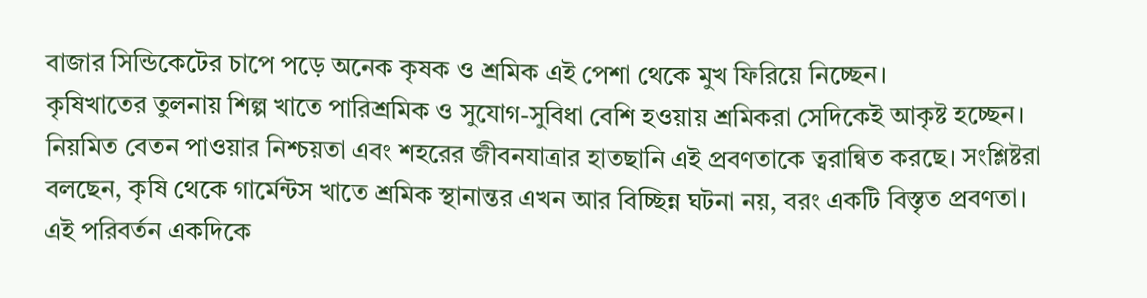বাজার সিন্ডিকেটের চাপে পড়ে অনেক কৃষক ও শ্রমিক এই পেশা থেকে মুখ ফিরিয়ে নিচ্ছেন।
কৃষিখাতের তুলনায় শিল্প খাতে পারিশ্রমিক ও সুযোগ-সুবিধা বেশি হওয়ায় শ্রমিকরা সেদিকেই আকৃষ্ট হচ্ছেন। নিয়মিত বেতন পাওয়ার নিশ্চয়তা এবং শহরের জীবনযাত্রার হাতছানি এই প্রবণতাকে ত্বরান্বিত করছে। সংশ্লিষ্টরা বলছেন, কৃষি থেকে গার্মেন্টস খাতে শ্রমিক স্থানান্তর এখন আর বিচ্ছিন্ন ঘটনা নয়, বরং একটি বিস্তৃত প্রবণতা।
এই পরিবর্তন একদিকে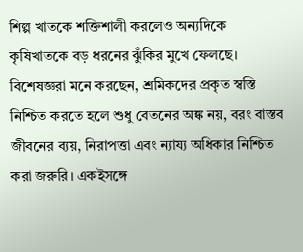শিল্প খাতকে শক্তিশালী করলেও অন্যদিকে কৃষিখাতকে বড় ধরনের ঝুঁকির মুখে ফেলছে। বিশেষজ্ঞরা মনে করছেন, শ্রমিকদের প্রকৃত স্বস্তি নিশ্চিত করতে হলে শুধু বেতনের অঙ্ক নয়, বরং বাস্তব জীবনের ব্যয়, নিরাপত্তা এবং ন্যায্য অধিকার নিশ্চিত করা জরুরি। একইসঙ্গে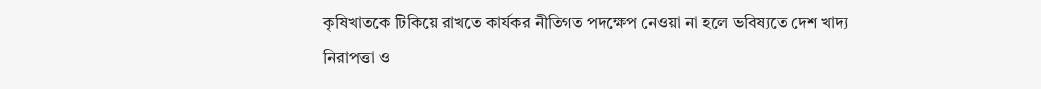কৃষিখাতকে টিকিয়ে রাখতে কার্যকর নীতিগত পদক্ষেপ নেওয়া না হলে ভবিষ্যতে দেশ খাদ্য নিরাপত্তা ও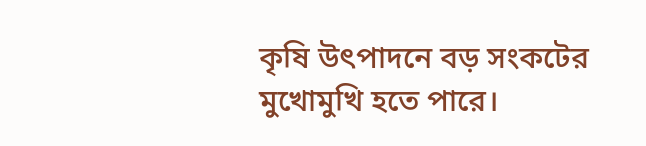কৃষি উৎপাদনে বড় সংকটের মুখোমুখি হতে পারে।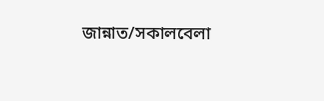জান্নাত/সকালবেলা